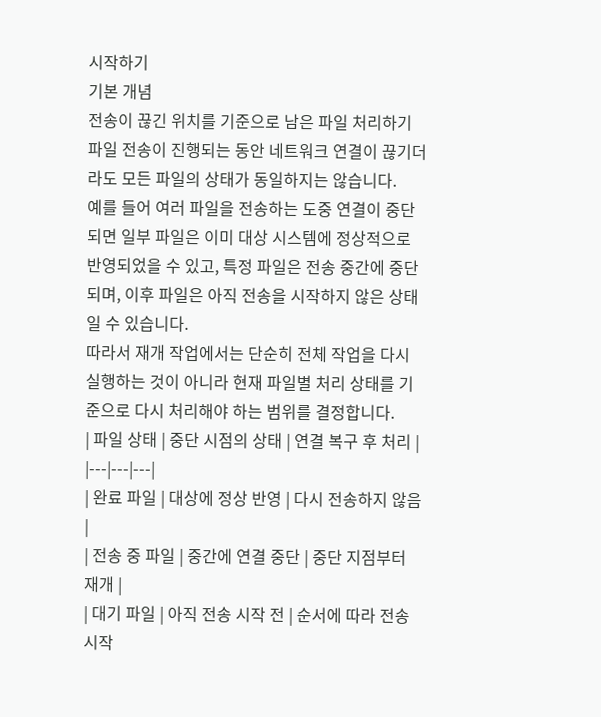시작하기
기본 개념
전송이 끊긴 위치를 기준으로 남은 파일 처리하기
파일 전송이 진행되는 동안 네트워크 연결이 끊기더라도 모든 파일의 상태가 동일하지는 않습니다.
예를 들어 여러 파일을 전송하는 도중 연결이 중단되면 일부 파일은 이미 대상 시스템에 정상적으로 반영되었을 수 있고, 특정 파일은 전송 중간에 중단되며, 이후 파일은 아직 전송을 시작하지 않은 상태일 수 있습니다.
따라서 재개 작업에서는 단순히 전체 작업을 다시 실행하는 것이 아니라 현재 파일별 처리 상태를 기준으로 다시 처리해야 하는 범위를 결정합니다.
| 파일 상태 | 중단 시점의 상태 | 연결 복구 후 처리 |
|---|---|---|
| 완료 파일 | 대상에 정상 반영 | 다시 전송하지 않음 |
| 전송 중 파일 | 중간에 연결 중단 | 중단 지점부터 재개 |
| 대기 파일 | 아직 전송 시작 전 | 순서에 따라 전송 시작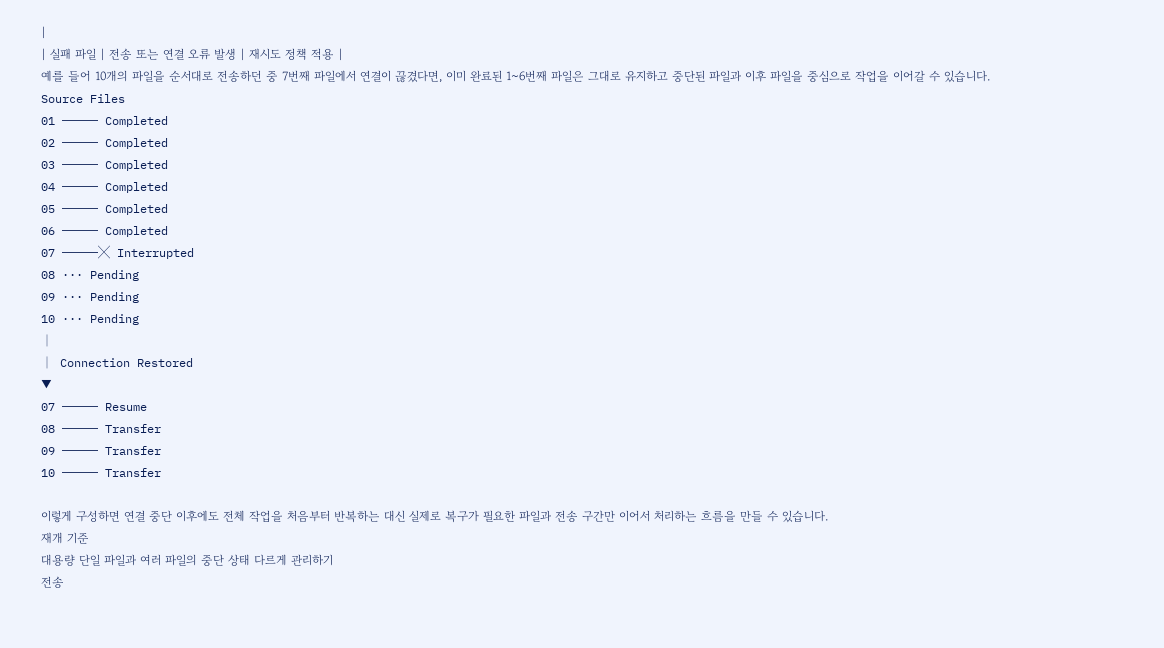|
| 실패 파일 | 전송 또는 연결 오류 발생 | 재시도 정책 적용 |
예를 들어 10개의 파일을 순서대로 전송하던 중 7번째 파일에서 연결이 끊겼다면, 이미 완료된 1~6번째 파일은 그대로 유지하고 중단된 파일과 이후 파일을 중심으로 작업을 이어갈 수 있습니다.
Source Files
01 ━━━ Completed
02 ━━━ Completed
03 ━━━ Completed
04 ━━━ Completed
05 ━━━ Completed
06 ━━━ Completed
07 ━━━╳ Interrupted
08 ··· Pending
09 ··· Pending
10 ··· Pending
│
│ Connection Restored
▼
07 ━━━ Resume
08 ━━━ Transfer
09 ━━━ Transfer
10 ━━━ Transfer

이렇게 구성하면 연결 중단 이후에도 전체 작업을 처음부터 반복하는 대신 실제로 복구가 필요한 파일과 전송 구간만 이어서 처리하는 흐름을 만들 수 있습니다.
재개 기준
대용량 단일 파일과 여러 파일의 중단 상태 다르게 관리하기
전송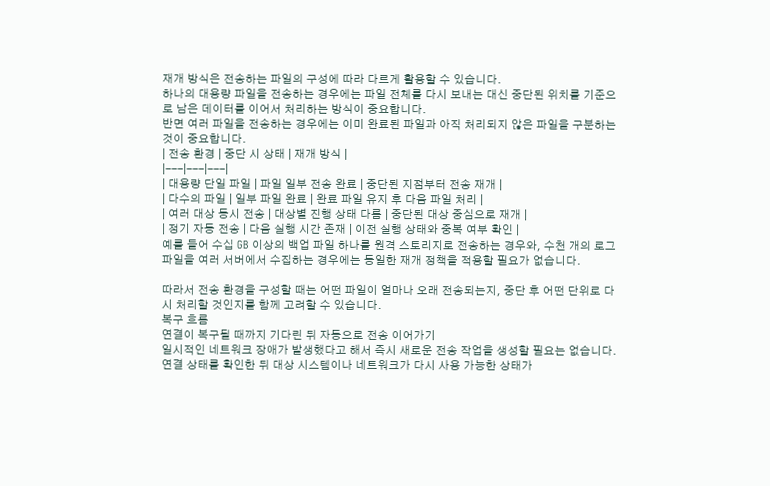재개 방식은 전송하는 파일의 구성에 따라 다르게 활용할 수 있습니다.
하나의 대용량 파일을 전송하는 경우에는 파일 전체를 다시 보내는 대신 중단된 위치를 기준으로 남은 데이터를 이어서 처리하는 방식이 중요합니다.
반면 여러 파일을 전송하는 경우에는 이미 완료된 파일과 아직 처리되지 않은 파일을 구분하는 것이 중요합니다.
| 전송 환경 | 중단 시 상태 | 재개 방식 |
|---|---|---|
| 대용량 단일 파일 | 파일 일부 전송 완료 | 중단된 지점부터 전송 재개 |
| 다수의 파일 | 일부 파일 완료 | 완료 파일 유지 후 다음 파일 처리 |
| 여러 대상 동시 전송 | 대상별 진행 상태 다름 | 중단된 대상 중심으로 재개 |
| 정기 자동 전송 | 다음 실행 시간 존재 | 이전 실행 상태와 중복 여부 확인 |
예를 들어 수십 GB 이상의 백업 파일 하나를 원격 스토리지로 전송하는 경우와, 수천 개의 로그 파일을 여러 서버에서 수집하는 경우에는 동일한 재개 정책을 적용할 필요가 없습니다.

따라서 전송 환경을 구성할 때는 어떤 파일이 얼마나 오래 전송되는지, 중단 후 어떤 단위로 다시 처리할 것인지를 함께 고려할 수 있습니다.
복구 흐름
연결이 복구될 때까지 기다린 뒤 자동으로 전송 이어가기
일시적인 네트워크 장애가 발생했다고 해서 즉시 새로운 전송 작업을 생성할 필요는 없습니다.
연결 상태를 확인한 뒤 대상 시스템이나 네트워크가 다시 사용 가능한 상태가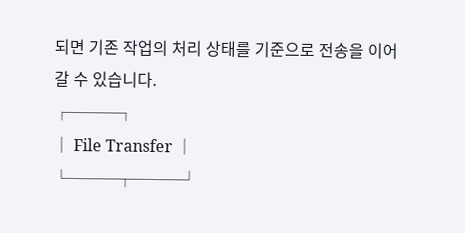되면 기존 작업의 처리 상태를 기준으로 전송을 이어갈 수 있습니다.
┌───┐
│ File Transfer │
└───┬───┘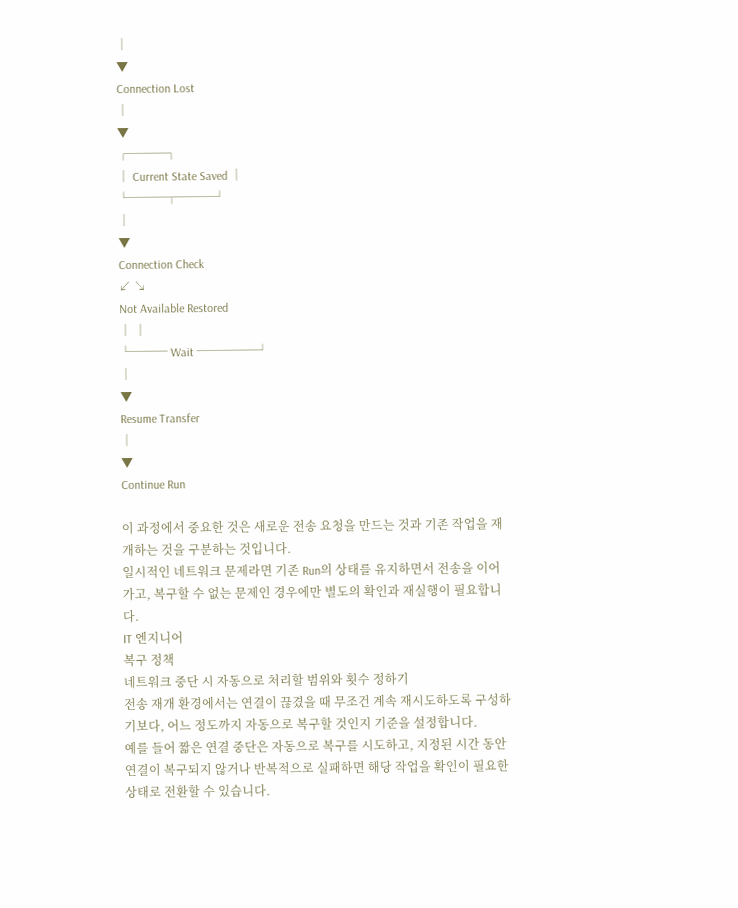│
▼
Connection Lost
│
▼
┌───┐
│ Current State Saved │
└───┬───┘
│
▼
Connection Check
↙ ↘
Not Available Restored
│ │
└─── Wait ─────┘
│
▼
Resume Transfer
│
▼
Continue Run

이 과정에서 중요한 것은 새로운 전송 요청을 만드는 것과 기존 작업을 재개하는 것을 구분하는 것입니다.
일시적인 네트워크 문제라면 기존 Run의 상태를 유지하면서 전송을 이어가고, 복구할 수 없는 문제인 경우에만 별도의 확인과 재실행이 필요합니다.
IT 엔지니어
복구 정책
네트워크 중단 시 자동으로 처리할 범위와 횟수 정하기
전송 재개 환경에서는 연결이 끊겼을 때 무조건 계속 재시도하도록 구성하기보다, 어느 정도까지 자동으로 복구할 것인지 기준을 설정합니다.
예를 들어 짧은 연결 중단은 자동으로 복구를 시도하고, 지정된 시간 동안 연결이 복구되지 않거나 반복적으로 실패하면 해당 작업을 확인이 필요한 상태로 전환할 수 있습니다.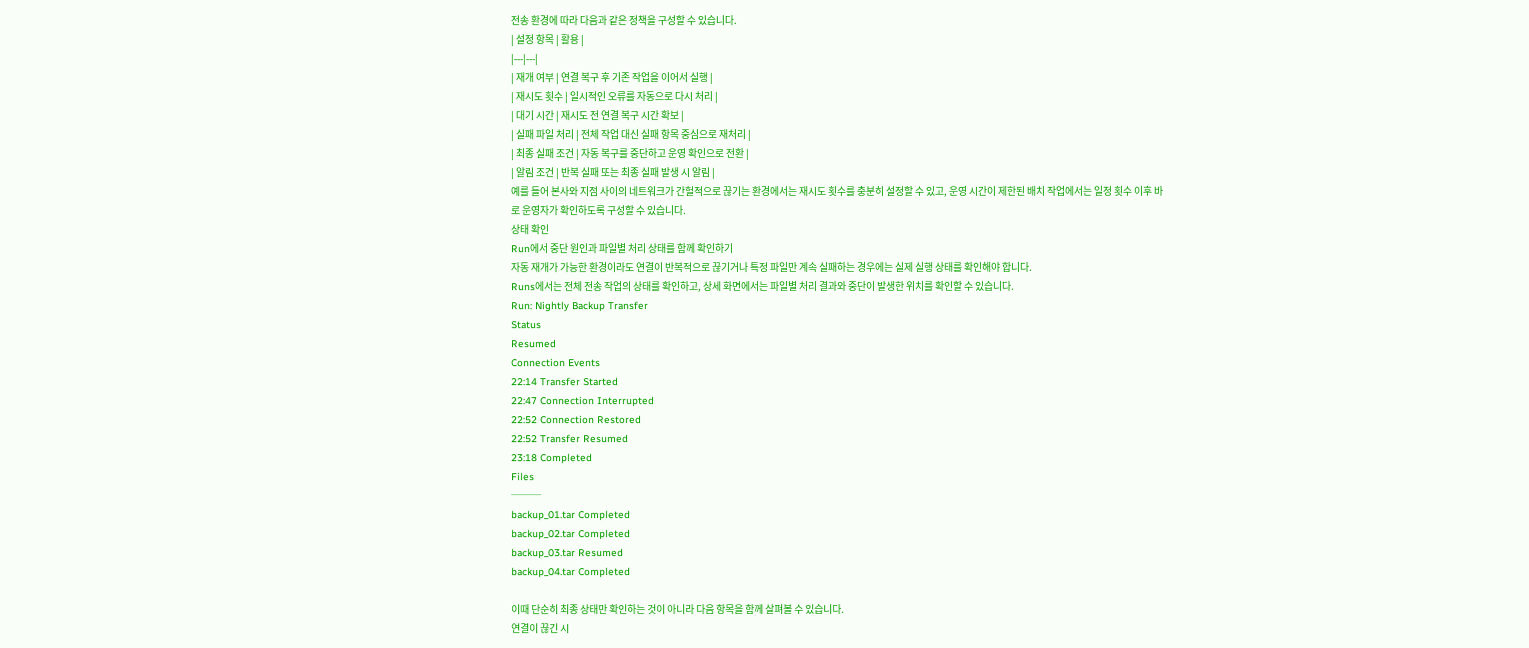전송 환경에 따라 다음과 같은 정책을 구성할 수 있습니다.
| 설정 항목 | 활용 |
|---|---|
| 재개 여부 | 연결 복구 후 기존 작업을 이어서 실행 |
| 재시도 횟수 | 일시적인 오류를 자동으로 다시 처리 |
| 대기 시간 | 재시도 전 연결 복구 시간 확보 |
| 실패 파일 처리 | 전체 작업 대신 실패 항목 중심으로 재처리 |
| 최종 실패 조건 | 자동 복구를 중단하고 운영 확인으로 전환 |
| 알림 조건 | 반복 실패 또는 최종 실패 발생 시 알림 |
예를 들어 본사와 지점 사이의 네트워크가 간헐적으로 끊기는 환경에서는 재시도 횟수를 충분히 설정할 수 있고, 운영 시간이 제한된 배치 작업에서는 일정 횟수 이후 바로 운영자가 확인하도록 구성할 수 있습니다.
상태 확인
Run에서 중단 원인과 파일별 처리 상태를 함께 확인하기
자동 재개가 가능한 환경이라도 연결이 반복적으로 끊기거나 특정 파일만 계속 실패하는 경우에는 실제 실행 상태를 확인해야 합니다.
Runs에서는 전체 전송 작업의 상태를 확인하고, 상세 화면에서는 파일별 처리 결과와 중단이 발생한 위치를 확인할 수 있습니다.
Run: Nightly Backup Transfer
Status
Resumed
Connection Events
22:14 Transfer Started
22:47 Connection Interrupted
22:52 Connection Restored
22:52 Transfer Resumed
23:18 Completed
Files
───
backup_01.tar Completed
backup_02.tar Completed
backup_03.tar Resumed
backup_04.tar Completed

이때 단순히 최종 상태만 확인하는 것이 아니라 다음 항목을 함께 살펴볼 수 있습니다.
연결이 끊긴 시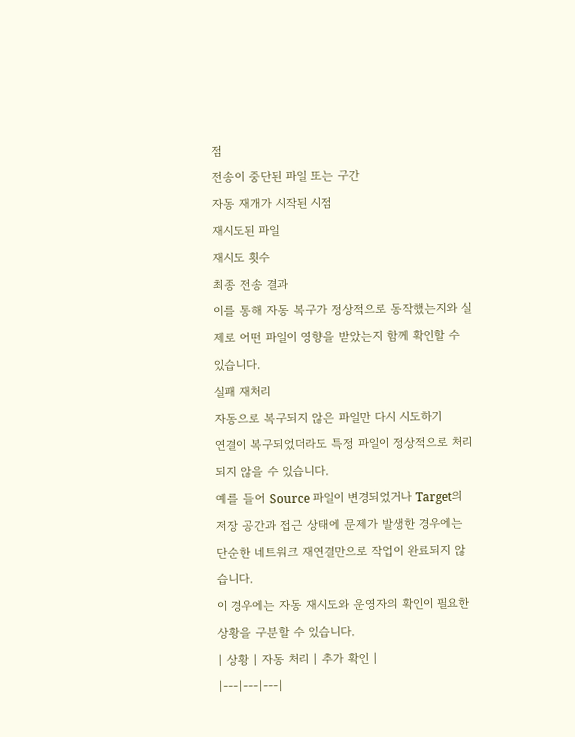점
전송이 중단된 파일 또는 구간
자동 재개가 시작된 시점
재시도된 파일
재시도 횟수
최종 전송 결과
이를 통해 자동 복구가 정상적으로 동작했는지와 실제로 어떤 파일이 영향을 받았는지 함께 확인할 수 있습니다.
실패 재처리
자동으로 복구되지 않은 파일만 다시 시도하기
연결이 복구되었더라도 특정 파일이 정상적으로 처리되지 않을 수 있습니다.
예를 들어 Source 파일이 변경되었거나 Target의 저장 공간과 접근 상태에 문제가 발생한 경우에는 단순한 네트워크 재연결만으로 작업이 완료되지 않습니다.
이 경우에는 자동 재시도와 운영자의 확인이 필요한 상황을 구분할 수 있습니다.
| 상황 | 자동 처리 | 추가 확인 |
|---|---|---|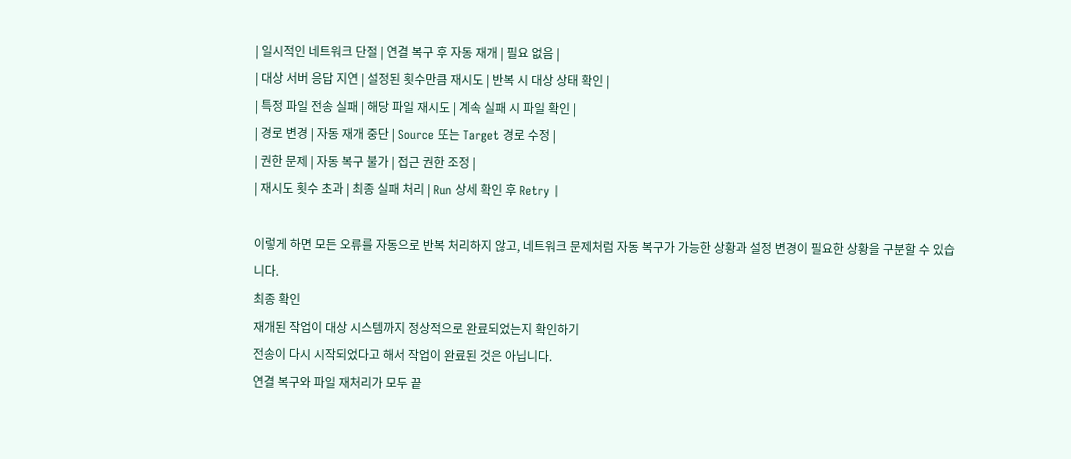| 일시적인 네트워크 단절 | 연결 복구 후 자동 재개 | 필요 없음 |
| 대상 서버 응답 지연 | 설정된 횟수만큼 재시도 | 반복 시 대상 상태 확인 |
| 특정 파일 전송 실패 | 해당 파일 재시도 | 계속 실패 시 파일 확인 |
| 경로 변경 | 자동 재개 중단 | Source 또는 Target 경로 수정 |
| 권한 문제 | 자동 복구 불가 | 접근 권한 조정 |
| 재시도 횟수 초과 | 최종 실패 처리 | Run 상세 확인 후 Retry |

이렇게 하면 모든 오류를 자동으로 반복 처리하지 않고, 네트워크 문제처럼 자동 복구가 가능한 상황과 설정 변경이 필요한 상황을 구분할 수 있습니다.
최종 확인
재개된 작업이 대상 시스템까지 정상적으로 완료되었는지 확인하기
전송이 다시 시작되었다고 해서 작업이 완료된 것은 아닙니다.
연결 복구와 파일 재처리가 모두 끝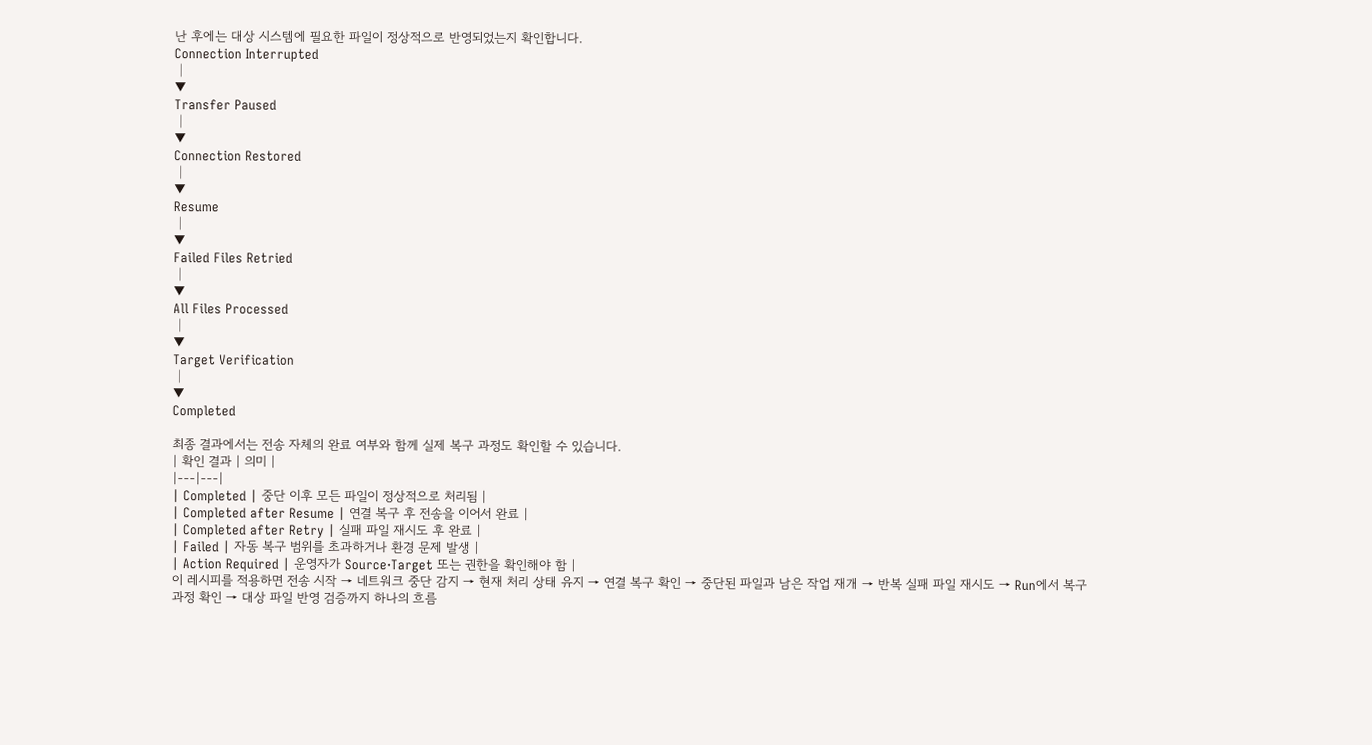난 후에는 대상 시스템에 필요한 파일이 정상적으로 반영되었는지 확인합니다.
Connection Interrupted
│
▼
Transfer Paused
│
▼
Connection Restored
│
▼
Resume
│
▼
Failed Files Retried
│
▼
All Files Processed
│
▼
Target Verification
│
▼
Completed

최종 결과에서는 전송 자체의 완료 여부와 함께 실제 복구 과정도 확인할 수 있습니다.
| 확인 결과 | 의미 |
|---|---|
| Completed | 중단 이후 모든 파일이 정상적으로 처리됨 |
| Completed after Resume | 연결 복구 후 전송을 이어서 완료 |
| Completed after Retry | 실패 파일 재시도 후 완료 |
| Failed | 자동 복구 범위를 초과하거나 환경 문제 발생 |
| Action Required | 운영자가 Source·Target 또는 권한을 확인해야 함 |
이 레시피를 적용하면 전송 시작 → 네트워크 중단 감지 → 현재 처리 상태 유지 → 연결 복구 확인 → 중단된 파일과 남은 작업 재개 → 반복 실패 파일 재시도 → Run에서 복구 과정 확인 → 대상 파일 반영 검증까지 하나의 흐름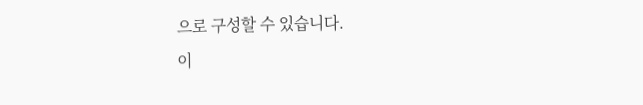으로 구성할 수 있습니다.
이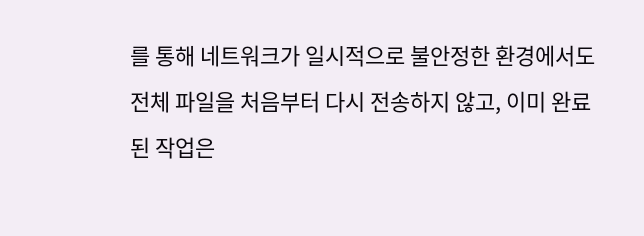를 통해 네트워크가 일시적으로 불안정한 환경에서도 전체 파일을 처음부터 다시 전송하지 않고, 이미 완료된 작업은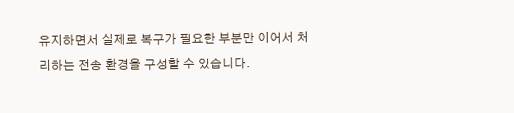유지하면서 실제로 복구가 필요한 부분만 이어서 처리하는 전송 환경을 구성할 수 있습니다.